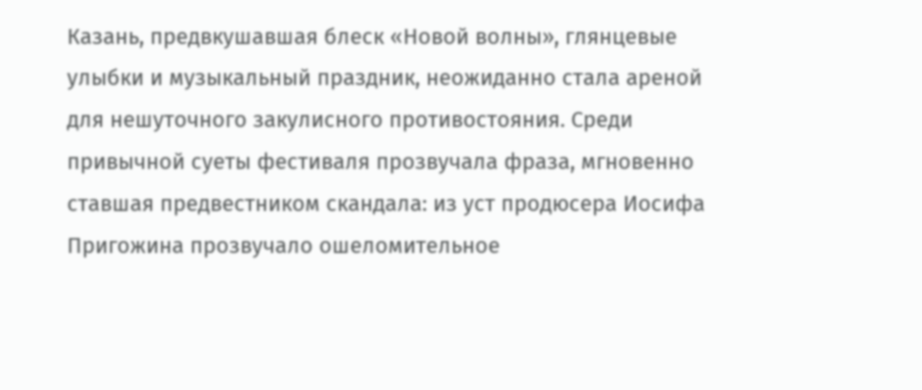Казань, предвкушавшая блеск «Новой волны», глянцевые улыбки и музыкальный праздник, неожиданно стала ареной для нешуточного закулисного противостояния. Среди привычной суеты фестиваля прозвучала фраза, мгновенно ставшая предвестником скандала: из уст продюсера Иосифа Пригожина прозвучало ошеломительное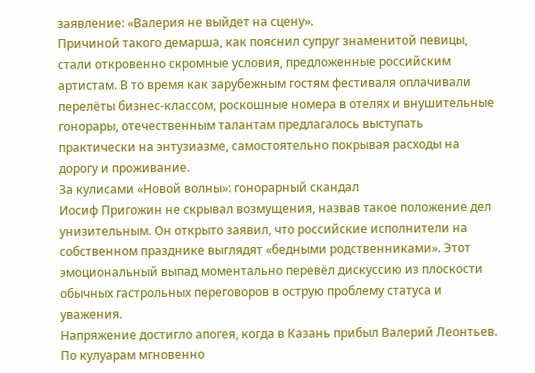заявление: «Валерия не выйдет на сцену».
Причиной такого демарша, как пояснил супруг знаменитой певицы, стали откровенно скромные условия, предложенные российским артистам. В то время как зарубежным гостям фестиваля оплачивали перелёты бизнес-классом, роскошные номера в отелях и внушительные гонорары, отечественным талантам предлагалось выступать практически на энтузиазме, самостоятельно покрывая расходы на дорогу и проживание.
За кулисами «Новой волны»: гонорарный скандал
Иосиф Пригожин не скрывал возмущения, назвав такое положение дел унизительным. Он открыто заявил, что российские исполнители на собственном празднике выглядят «бедными родственниками». Этот эмоциональный выпад моментально перевёл дискуссию из плоскости обычных гастрольных переговоров в острую проблему статуса и уважения.
Напряжение достигло апогея, когда в Казань прибыл Валерий Леонтьев. По кулуарам мгновенно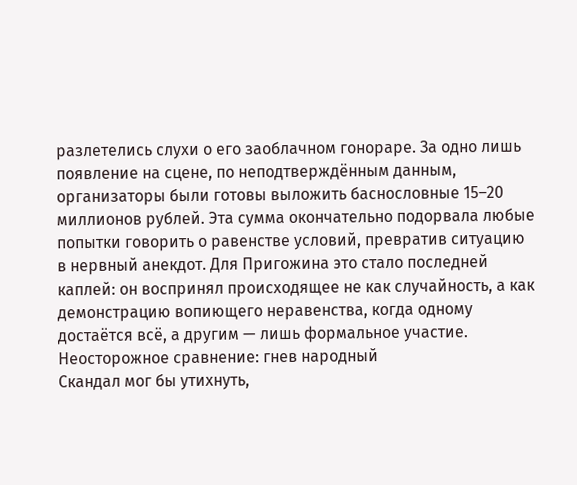разлетелись слухи о его заоблачном гонораре. За одно лишь появление на сцене, по неподтверждённым данным, организаторы были готовы выложить баснословные 15–20 миллионов рублей. Эта сумма окончательно подорвала любые попытки говорить о равенстве условий, превратив ситуацию в нервный анекдот. Для Пригожина это стало последней каплей: он воспринял происходящее не как случайность, а как демонстрацию вопиющего неравенства, когда одному достаётся всё, а другим — лишь формальное участие.
Неосторожное сравнение: гнев народный
Скандал мог бы утихнуть,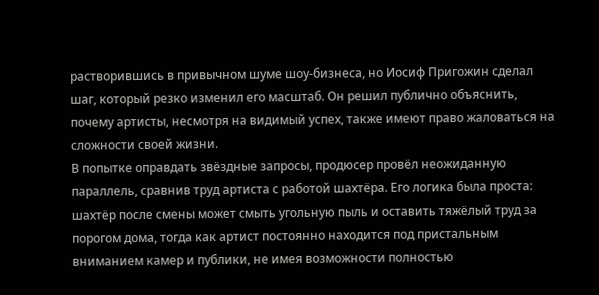растворившись в привычном шуме шоу-бизнеса, но Иосиф Пригожин сделал шаг, который резко изменил его масштаб. Он решил публично объяснить, почему артисты, несмотря на видимый успех, также имеют право жаловаться на сложности своей жизни.
В попытке оправдать звёздные запросы, продюсер провёл неожиданную параллель, сравнив труд артиста с работой шахтёра. Его логика была проста: шахтёр после смены может смыть угольную пыль и оставить тяжёлый труд за порогом дома, тогда как артист постоянно находится под пристальным вниманием камер и публики, не имея возможности полностью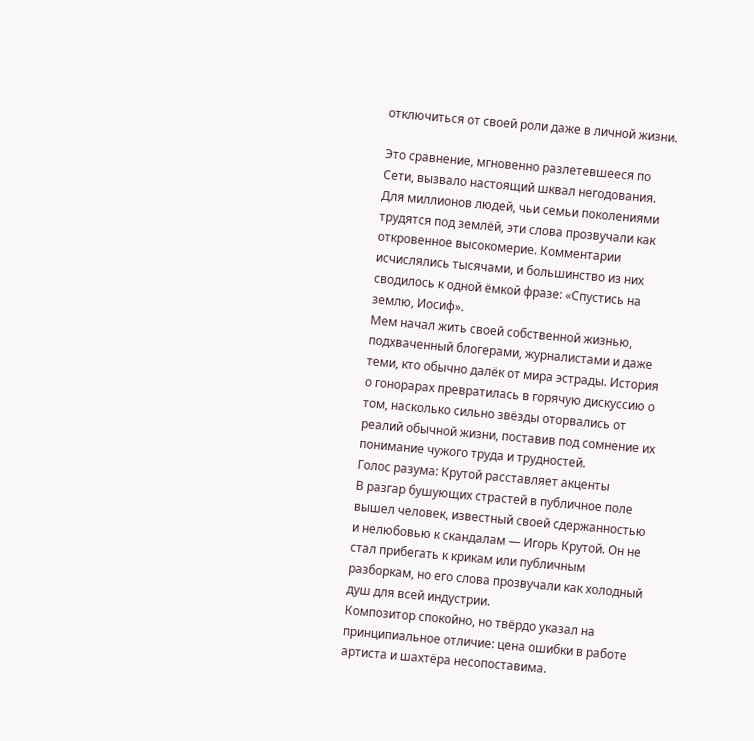отключиться от своей роли даже в личной жизни.

Это сравнение, мгновенно разлетевшееся по Сети, вызвало настоящий шквал негодования. Для миллионов людей, чьи семьи поколениями трудятся под землёй, эти слова прозвучали как откровенное высокомерие. Комментарии исчислялись тысячами, и большинство из них сводилось к одной ёмкой фразе: «Спустись на землю, Иосиф».
Мем начал жить своей собственной жизнью, подхваченный блогерами, журналистами и даже теми, кто обычно далёк от мира эстрады. История о гонорарах превратилась в горячую дискуссию о том, насколько сильно звёзды оторвались от реалий обычной жизни, поставив под сомнение их понимание чужого труда и трудностей.
Голос разума: Крутой расставляет акценты
В разгар бушующих страстей в публичное поле вышел человек, известный своей сдержанностью и нелюбовью к скандалам — Игорь Крутой. Он не стал прибегать к крикам или публичным разборкам, но его слова прозвучали как холодный душ для всей индустрии.
Композитор спокойно, но твёрдо указал на принципиальное отличие: цена ошибки в работе артиста и шахтёра несопоставима.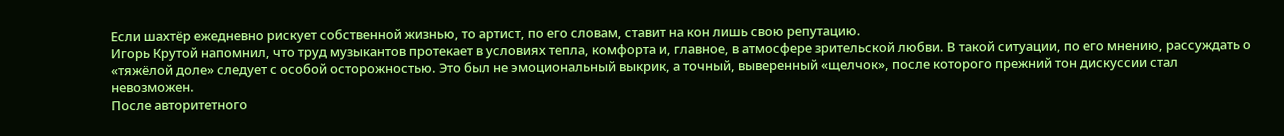Если шахтёр ежедневно рискует собственной жизнью, то артист, по его словам, ставит на кон лишь свою репутацию.
Игорь Крутой напомнил, что труд музыкантов протекает в условиях тепла, комфорта и, главное, в атмосфере зрительской любви. В такой ситуации, по его мнению, рассуждать о «тяжёлой доле» следует с особой осторожностью. Это был не эмоциональный выкрик, а точный, выверенный «щелчок», после которого прежний тон дискуссии стал невозможен.
После авторитетного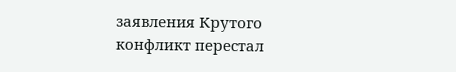заявления Крутого конфликт перестал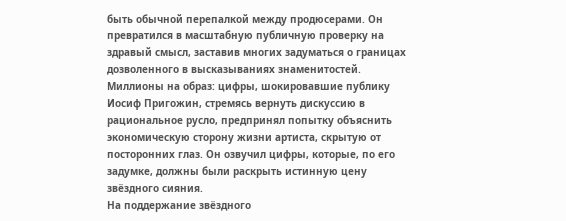быть обычной перепалкой между продюсерами. Он превратился в масштабную публичную проверку на здравый смысл, заставив многих задуматься о границах дозволенного в высказываниях знаменитостей.
Миллионы на образ: цифры, шокировавшие публику
Иосиф Пригожин, стремясь вернуть дискуссию в рациональное русло, предпринял попытку объяснить экономическую сторону жизни артиста, скрытую от посторонних глаз. Он озвучил цифры, которые, по его задумке, должны были раскрыть истинную цену звёздного сияния.
На поддержание звёздного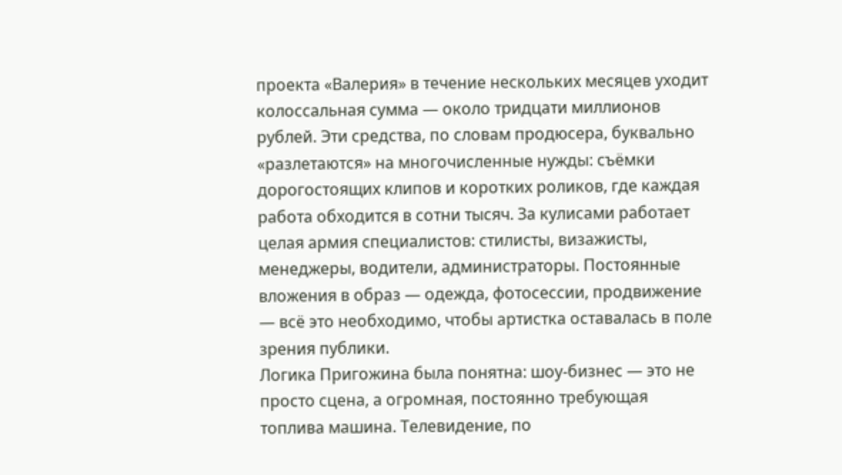проекта «Валерия» в течение нескольких месяцев уходит колоссальная сумма — около тридцати миллионов рублей. Эти средства, по словам продюсера, буквально «разлетаются» на многочисленные нужды: съёмки дорогостоящих клипов и коротких роликов, где каждая работа обходится в сотни тысяч. За кулисами работает целая армия специалистов: стилисты, визажисты, менеджеры, водители, администраторы. Постоянные вложения в образ — одежда, фотосессии, продвижение — всё это необходимо, чтобы артистка оставалась в поле зрения публики.
Логика Пригожина была понятна: шоу-бизнес — это не просто сцена, а огромная, постоянно требующая топлива машина. Телевидение, по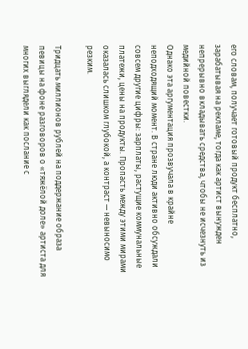его словам, получает готовый продукт бесплатно, зарабатывая на рекламе, тогда как артист вынужден непрерывно вкладывать средства, чтобы не исчезнуть из медийной повестки.
Однако эта аргументация прозвучала в крайне неподходящий момент. В стране люди активно обсуждали совсем другие цифры: зарплаты, растущие коммунальные платежи, цены на продукты. Пропасть между этими мирами оказалась слишком глубокой, а контраст — невыносимо резким.

Тридцать миллионов рублей на поддержание образа певицы на фоне разговоров о «тяжёлой доле» артиста для многих выглядели как послание с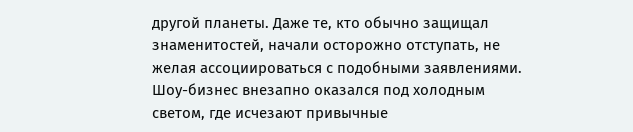другой планеты. Даже те, кто обычно защищал знаменитостей, начали осторожно отступать, не желая ассоциироваться с подобными заявлениями. Шоу-бизнес внезапно оказался под холодным светом, где исчезают привычные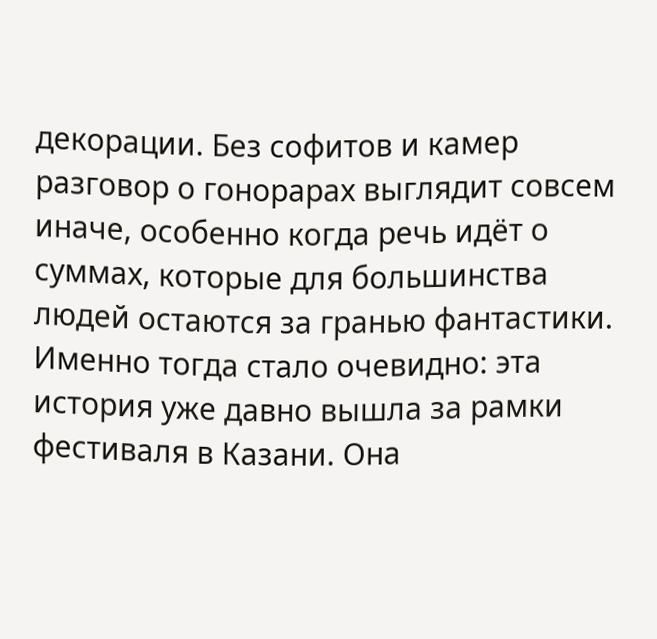декорации. Без софитов и камер разговор о гонорарах выглядит совсем иначе, особенно когда речь идёт о суммах, которые для большинства людей остаются за гранью фантастики.
Именно тогда стало очевидно: эта история уже давно вышла за рамки фестиваля в Казани. Она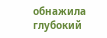обнажила глубокий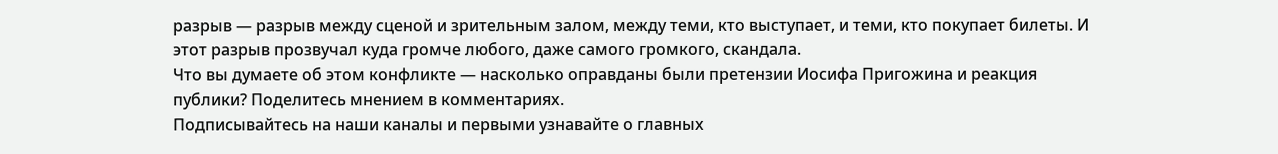разрыв — разрыв между сценой и зрительным залом, между теми, кто выступает, и теми, кто покупает билеты. И этот разрыв прозвучал куда громче любого, даже самого громкого, скандала.
Что вы думаете об этом конфликте — насколько оправданы были претензии Иосифа Пригожина и реакция публики? Поделитесь мнением в комментариях.
Подписывайтесь на наши каналы и первыми узнавайте о главных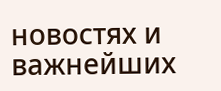новостях и важнейших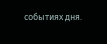событиях дня.